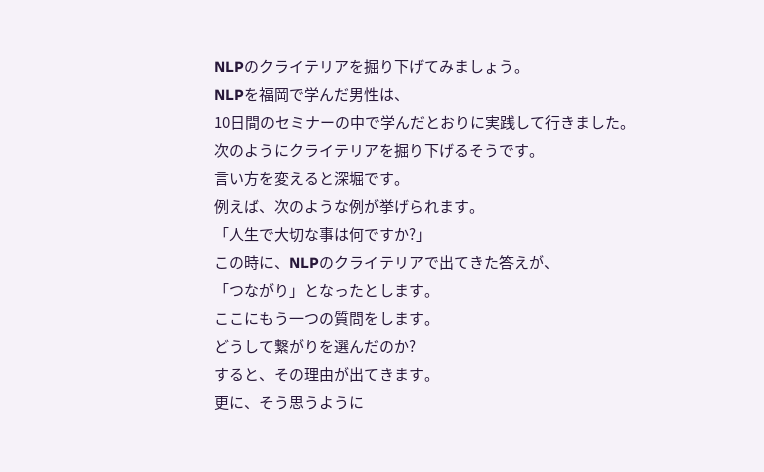NLPのクライテリアを掘り下げてみましょう。
NLPを福岡で学んだ男性は、
10日間のセミナーの中で学んだとおりに実践して行きました。
次のようにクライテリアを掘り下げるそうです。
言い方を変えると深堀です。
例えば、次のような例が挙げられます。
「人生で大切な事は何ですか?」
この時に、NLPのクライテリアで出てきた答えが、
「つながり」となったとします。
ここにもう一つの質問をします。
どうして繋がりを選んだのか?
すると、その理由が出てきます。
更に、そう思うように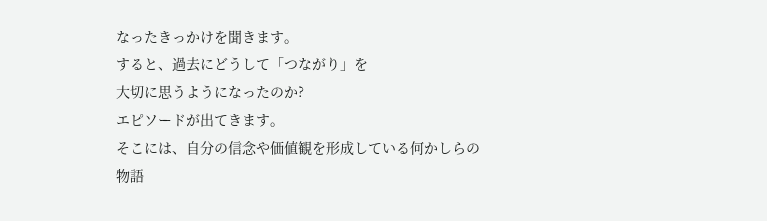なったきっかけを聞きます。
すると、過去にどうして「つながり」を
大切に思うようになったのか?
エピソードが出てきます。
そこには、自分の信念や価値観を形成している何かしらの
物語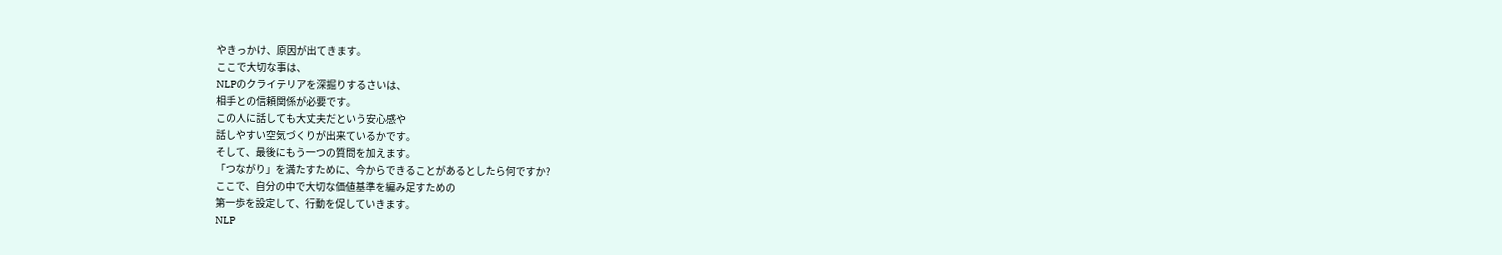やきっかけ、原因が出てきます。
ここで大切な事は、
NLPのクライテリアを深掘りするさいは、
相手との信頼関係が必要です。
この人に話しても大丈夫だという安心感や
話しやすい空気づくりが出来ているかです。
そして、最後にもう一つの質問を加えます。
「つながり」を満たすために、今からできることがあるとしたら何ですか?
ここで、自分の中で大切な価値基準を編み足すための
第一歩を設定して、行動を促していきます。
NLP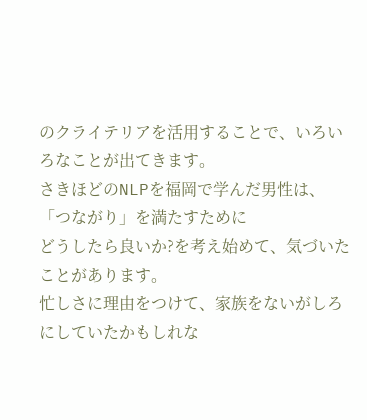のクライテリアを活用することで、いろいろなことが出てきます。
さきほどのNLPを福岡で学んだ男性は、「つながり」を満たすために
どうしたら良いか?を考え始めて、気づいたことがあります。
忙しさに理由をつけて、家族をないがしろにしていたかもしれな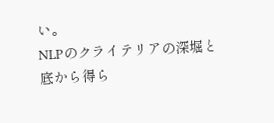い。
NLPのクライテリアの深堀と
底から得ら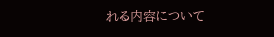れる内容について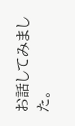お話してみました。